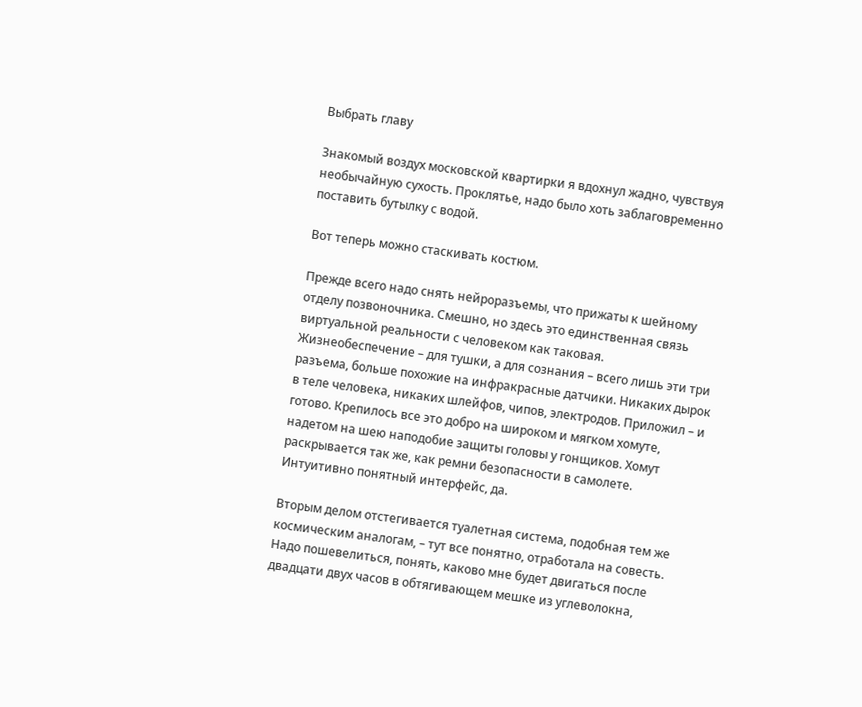Выбрать главу

Знакомый воздух московской квартирки я вдохнул жадно, чувствуя необычайную сухость. Проклятье, надо было хоть заблаговременно поставить бутылку с водой.

Вот теперь можно стаскивать костюм.

Прежде всего надо снять нейроразъемы, что прижаты к шейному отделу позвоночника. Смешно, но здесь это единственная связь виртуальной реальности с человеком как таковая. Жизнеобеспечение – для тушки, а для сознания – всего лишь эти три разъема, больше похожие на инфракрасные датчики. Никаких дырок в теле человека, никаких шлейфов, чипов, электродов. Приложил – и готово. Крепилось все это добро на широком и мягком хомуте, надетом на шею наподобие защиты головы у гонщиков. Хомут раскрывается так же, как ремни безопасности в самолете. Интуитивно понятный интерфейс, да.

Вторым делом отстегивается туалетная система, подобная тем же космическим аналогам, – тут все понятно, отработала на совесть. Надо пошевелиться, понять, каково мне будет двигаться после двадцати двух часов в обтягивающем мешке из углеволокна,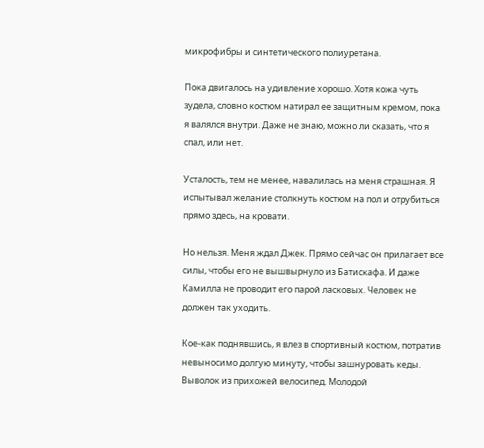микрофибры и синтетического полиуретана.

Пока двигалось на удивление хорошо. Хотя кожа чуть зудела, словно костюм натирал ее защитным кремом, пока я валялся внутри. Даже не знаю, можно ли сказать, что я спал, или нет.

Усталость, тем не менее, навалилась на меня страшная. Я испытывал желание столкнуть костюм на пол и отрубиться прямо здесь, на кровати.

Но нельзя. Меня ждал Джек. Прямо сейчас он прилагает все силы, чтобы его не вышвырнуло из Батискафа. И даже Камилла не проводит его парой ласковых. Человек не должен так уходить.

Кое-как поднявшись, я влез в спортивный костюм, потратив невыносимо долгую минуту, чтобы зашнуровать кеды. Выволок из прихожей велосипед. Молодой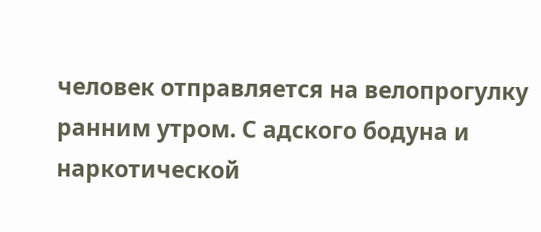человек отправляется на велопрогулку ранним утром. С адского бодуна и наркотической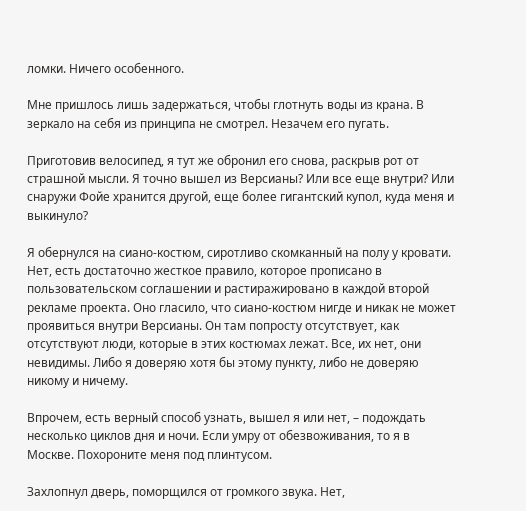ломки. Ничего особенного.

Мне пришлось лишь задержаться, чтобы глотнуть воды из крана. В зеркало на себя из принципа не смотрел. Незачем его пугать.

Приготовив велосипед, я тут же обронил его снова, раскрыв рот от страшной мысли. Я точно вышел из Версианы? Или все еще внутри? Или снаружи Фойе хранится другой, еще более гигантский купол, куда меня и выкинуло?

Я обернулся на сиано-костюм, сиротливо скомканный на полу у кровати. Нет, есть достаточно жесткое правило, которое прописано в пользовательском соглашении и растиражировано в каждой второй рекламе проекта. Оно гласило, что сиано-костюм нигде и никак не может проявиться внутри Версианы. Он там попросту отсутствует, как отсутствуют люди, которые в этих костюмах лежат. Все, их нет, они невидимы. Либо я доверяю хотя бы этому пункту, либо не доверяю никому и ничему.

Впрочем, есть верный способ узнать, вышел я или нет, – подождать несколько циклов дня и ночи. Если умру от обезвоживания, то я в Москве. Похороните меня под плинтусом.

Захлопнул дверь, поморщился от громкого звука. Нет,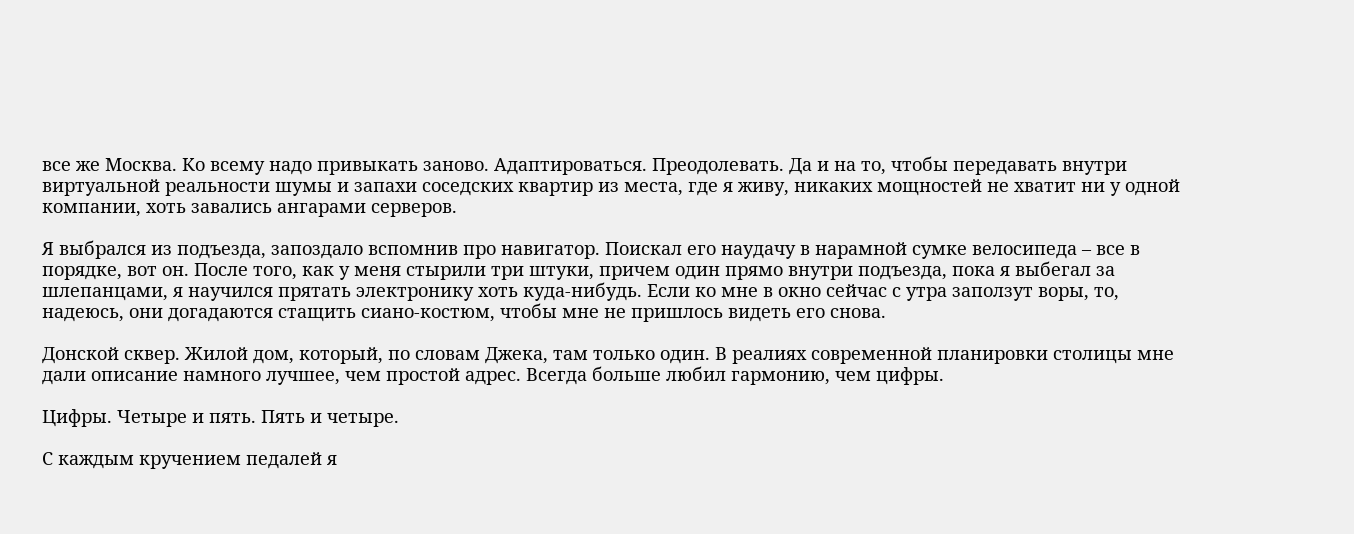все же Москва. Ко всему надо привыкать заново. Адаптироваться. Преодолевать. Да и на то, чтобы передавать внутри виртуальной реальности шумы и запахи соседских квартир из места, где я живу, никаких мощностей не хватит ни у одной компании, хоть завались ангарами серверов.

Я выбрался из подъезда, запоздало вспомнив про навигатор. Поискал его наудачу в нарамной сумке велосипеда – все в порядке, вот он. После того, как у меня стырили три штуки, причем один прямо внутри подъезда, пока я выбегал за шлепанцами, я научился прятать электронику хоть куда-нибудь. Если ко мне в окно сейчас с утра заползут воры, то, надеюсь, они догадаются стащить сиано-костюм, чтобы мне не пришлось видеть его снова.

Донской сквер. Жилой дом, который, по словам Джека, там только один. В реалиях современной планировки столицы мне дали описание намного лучшее, чем простой адрес. Всегда больше любил гармонию, чем цифры.

Цифры. Четыре и пять. Пять и четыре.

С каждым кручением педалей я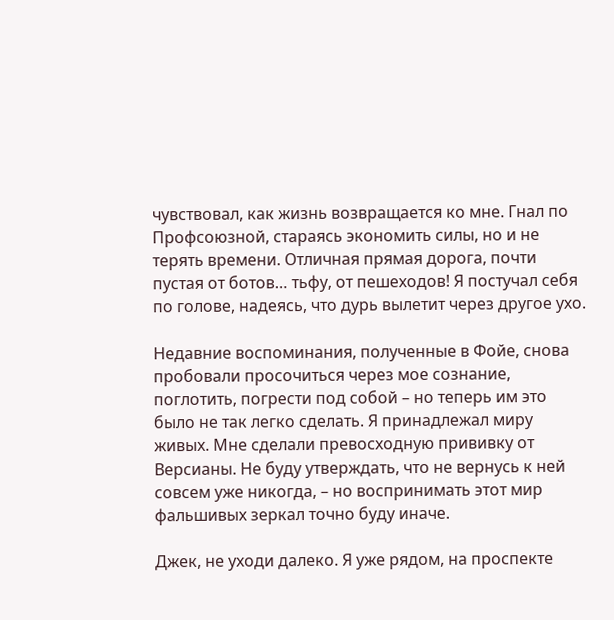чувствовал, как жизнь возвращается ко мне. Гнал по Профсоюзной, стараясь экономить силы, но и не терять времени. Отличная прямая дорога, почти пустая от ботов… тьфу, от пешеходов! Я постучал себя по голове, надеясь, что дурь вылетит через другое ухо.

Недавние воспоминания, полученные в Фойе, снова пробовали просочиться через мое сознание, поглотить, погрести под собой – но теперь им это было не так легко сделать. Я принадлежал миру живых. Мне сделали превосходную прививку от Версианы. Не буду утверждать, что не вернусь к ней совсем уже никогда, – но воспринимать этот мир фальшивых зеркал точно буду иначе.

Джек, не уходи далеко. Я уже рядом, на проспекте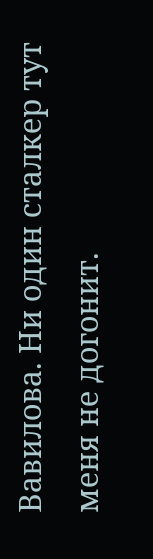Вавилова. Ни один сталкер тут меня не догонит.